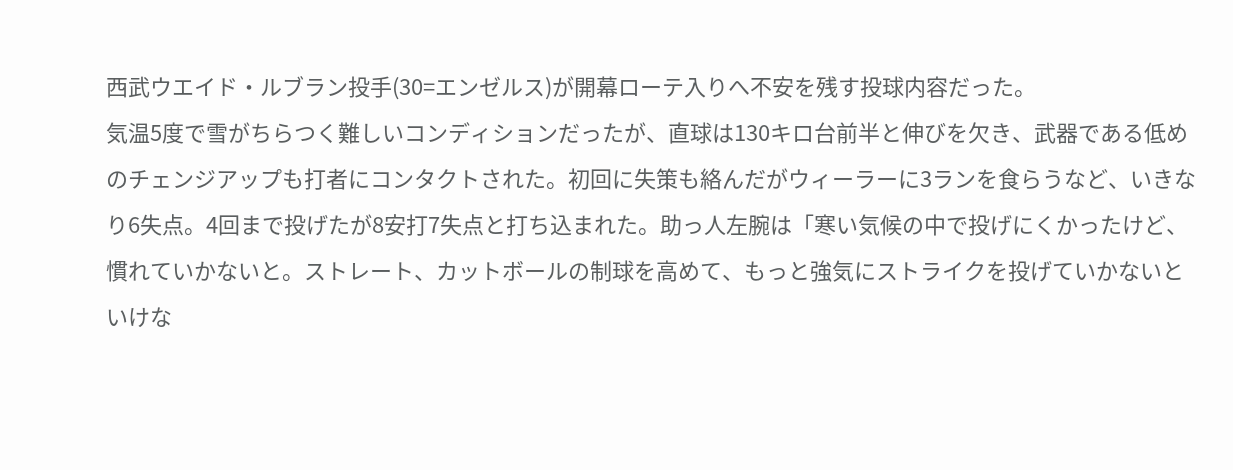西武ウエイド・ルブラン投手(30=エンゼルス)が開幕ローテ入りへ不安を残す投球内容だった。
気温5度で雪がちらつく難しいコンディションだったが、直球は130キロ台前半と伸びを欠き、武器である低めのチェンジアップも打者にコンタクトされた。初回に失策も絡んだがウィーラーに3ランを食らうなど、いきなり6失点。4回まで投げたが8安打7失点と打ち込まれた。助っ人左腕は「寒い気候の中で投げにくかったけど、慣れていかないと。ストレート、カットボールの制球を高めて、もっと強気にストライクを投げていかないといけな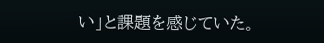い」と課題を感じていた。